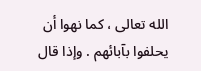الله تعالى ، كما نهوا أن يحلفوا بآبائهم . وإذا قال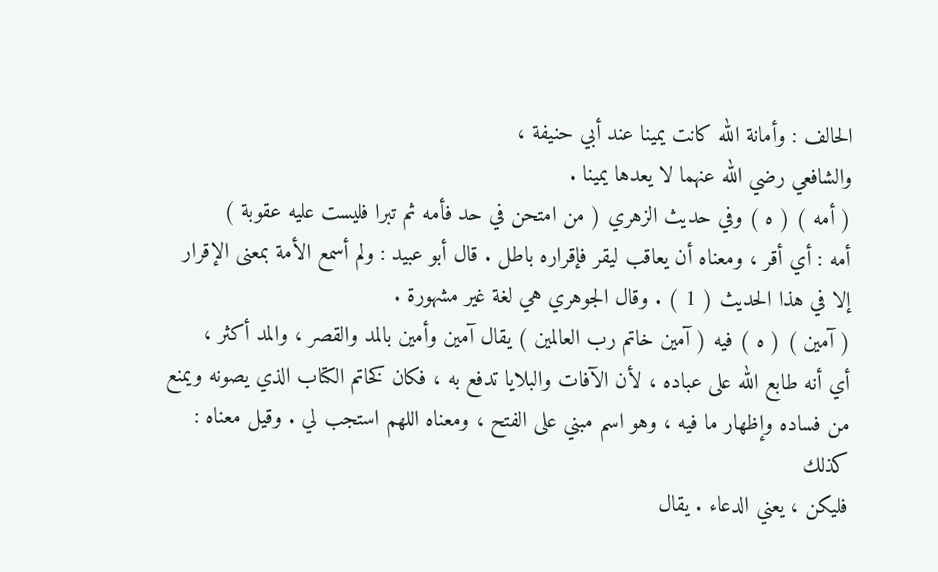الحالف : وأمانة الله كانت يمينا عند أبي حنيفة ،
والشافعي رضي الله عنهما لا يعدها يمينا .
( أمه ) ( ه ) وفي حديث الزهري ( من امتحن في حد فأمه ثم تبرا فليست عليه عقوبة )
أمه : أي أقر ، ومعناه أن يعاقب ليقر فإقراره باطل . قال أبو عبيد : ولم أسمع الأمة بمعنى الإقرار
إلا في هذا الحديث ( 1 ) . وقال الجوهري هي لغة غير مشهورة .
( آمين ) ( ه ) فيه ( آمين خاتم رب العالمين ) يقال آمين وأمين بالمد والقصر ، والمد أكثر ،
أي أنه طابع الله على عباده ، لأن الآفات والبلايا تدفع به ، فكان كخاتم الكتاب الذي يصونه ويمنع
من فساده وإظهار ما فيه ، وهو اسم مبني على الفتح ، ومعناه اللهم استجب لي . وقيل معناه : كذلك
فليكن ، يعني الدعاء . يقال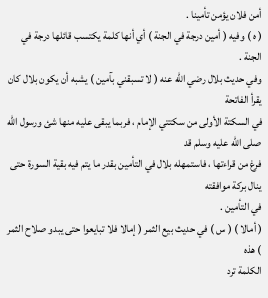أمن فلان يؤمن تأمينا .
( ه ) وفيه ( أمين درجة في الجنة ) أي أنها كلمة يكتسب قائلها درجة في الجنة .
وفي حديث بلال رضي الله عنه ( لا تسبقني بآمين ) يشبه أن يكون بلال كان يقرأ الفاتحة
في السكتة الأولى من سكتتي الإمام ، فربما يبقى عليه منها شئ ورسول الله صلى الله عليه وسلم قد
فرغ من قراءتها ، فاستمهله بلال في التأمين بقدر ما يتم فيه بقية السورة حتى ينال بركة موافقته
في التأمين .
( أمالا ) ( س ) في حديث بيع الثمر ( إمالا فلا تبايعوا حتى يبدو صلاح الثمر ) هذه
الكلمة ترد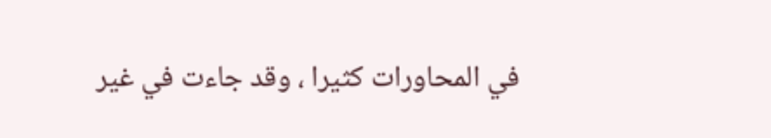في المحاورات كثيرا ، وقد جاءت في غير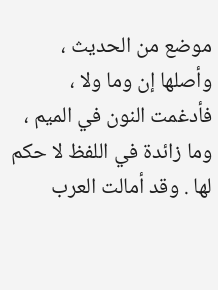موضع من الحديث ، وأصلها إن وما ولا ،
فأدغمت النون في الميم ، وما زائدة في اللفظ لا حكم لها . وقد أمالت العرب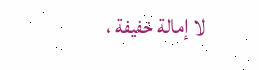لا إمالة خفيفة ،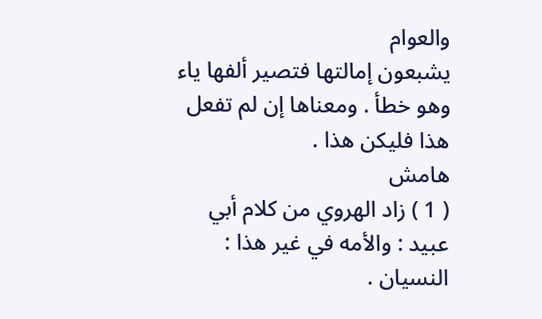والعوام
يشبعون إمالتها فتصير ألفها ياء وهو خطأ . ومعناها إن لم تفعل هذا فليكن هذا .
هامش
( 1 ) زاد الهروي من كلام أبي عبيد : والأمه في غير هذا : النسيان .